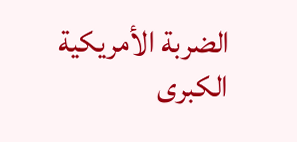الضربة الأمريكية الكبرى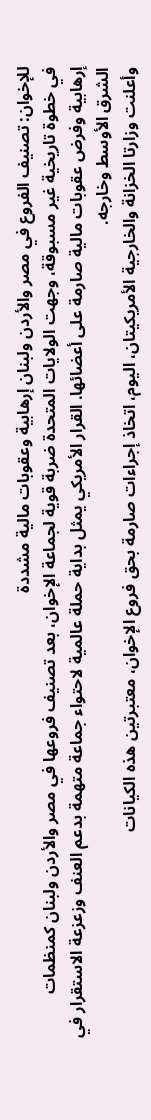للإخوان: تصنيف الفروع في مصر والأردن ولبنان إرهابية وعقوبات مالية مشددة
في خطوة تاريخية غير مسبوقة، وجهت الولايات المتحدة ضربة قوية لجماعة الإخوان، بعد تصنيف فروعها في مصر والأردن ولبنان كمنظمات إرهابية وفرض عقوبات مالية صارمة على أعضائها. القرار الأمريكي يمثل بداية حملة عالمية لاحتواء جماعة متهمة بدعم العنف وزعزعة الاستقرار في الشرق الأوسط وخارجه.
وأعلنت وزارتا الخزانة والخارجية الأمريكيتان، اليوم، اتخاذ إجراءات صارمة بحق فروع الإخوان، معتبرتين هذه الكيانات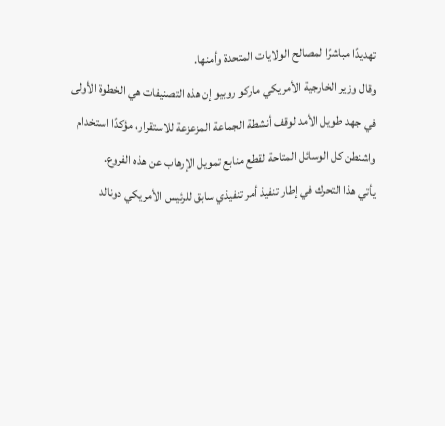تهديدًا مباشرًا لمصالح الولايات المتحدة وأمنها.
وقال وزير الخارجية الأمريكي ماركو روبيو إن هذه التصنيفات هي الخطوة الأولى في جهد طويل الأمد لوقف أنشطة الجماعة المزعزعة للاستقرار، مؤكدًا استخدام واشنطن كل الوسائل المتاحة لقطع منابع تمويل الإرهاب عن هذه الفروع.
يأتي هذا التحرك في إطار تنفيذ أمر تنفيذي سابق للرئيس الأمريكي دونالد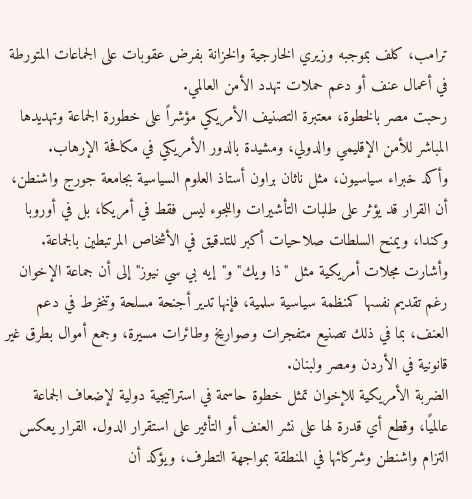ترامب، كلف بموجبه وزيري الخارجية والخزانة بفرض عقوبات على الجماعات المتورطة في أعمال عنف أو دعم حملات تهدد الأمن العالمي.
رحبت مصر بالخطوة، معتبرة التصنيف الأمريكي مؤشراً على خطورة الجماعة وتهديدها المباشر للأمن الإقليمي والدولي، ومشيدة بالدور الأمريكي في مكافحة الإرهاب.
وأكد خبراء سياسيون، مثل ناثان براون أستاذ العلوم السياسية بجامعة جورج واشنطن، أن القرار قد يؤثر على طلبات التأشيرات واللجوء ليس فقط في أمريكا، بل في أوروبا وكندا، ويمنح السلطات صلاحيات أكبر للتدقيق في الأشخاص المرتبطين بالجماعة.
وأشارت مجلات أمريكية مثل "ذا ويك" و"إيه بي سي نيوز" إلى أن جماعة الإخوان رغم تقديم نفسها كمنظمة سياسية سلمية، فإنها تدير أجنحة مسلحة وتنخرط في دعم العنف، بما في ذلك تصنيع متفجرات وصواريخ وطائرات مسيرة، وجمع أموال بطرق غير قانونية في الأردن ومصر ولبنان.
الضربة الأمريكية للإخوان تمثل خطوة حاسمة في استراتيجية دولية لإضعاف الجماعة عالميًا، وقطع أي قدرة لها على نشر العنف أو التأثير على استقرار الدول. القرار يعكس التزام واشنطن وشركائها في المنطقة بمواجهة التطرف، ويؤكد أن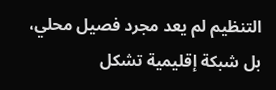التنظيم لم يعد مجرد فصيل محلي، بل شبكة إقليمية تشكل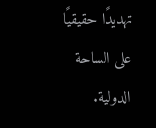تهديدًا حقيقيًا على الساحة الدولية.